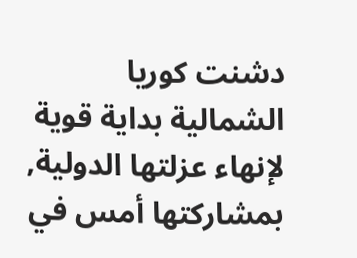دشنت كوريا الشمالية بداية قوية لإنهاء عزلتها الدولية, بمشاركتها أمس في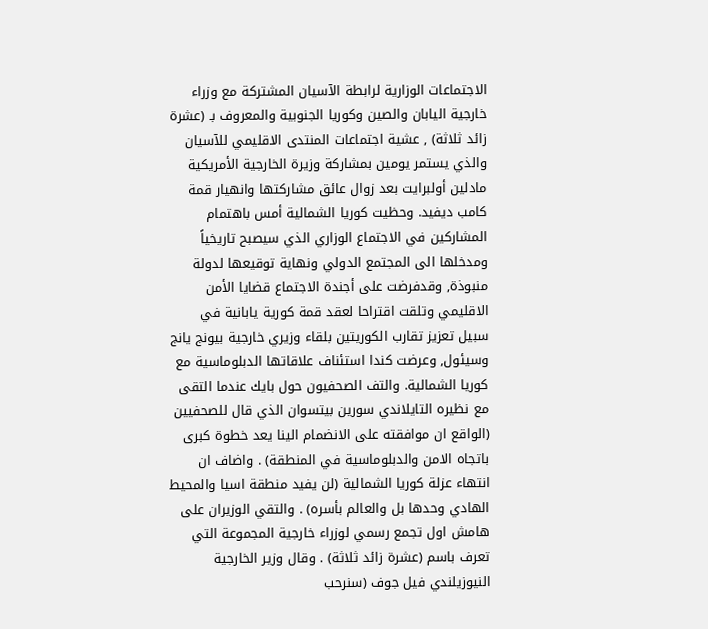الاجتماعات الوزارية لرابطة الآسيان المشتركة مع وزراء خارجية اليابان والصين وكوريا الجنوبية والمعروف بـ (عشرة زائد ثلاثة) , عشية اجتماعات المنتدى الاقليمي للآسيان والذي يستمر يومين بمشاركة وزيرة الخارجية الأمريكية مادلين أولبرايت بعد زوال عائق مشاركتها وانهيار قمة كامب ديفيد. وحظيت كوريا الشمالية أمس باهتمام المشاركين في الاجتماع الوزاري الذي سيصبح تاريخياً ومدخلها الى المجتمع الدولي ونهاية توقيعها لدولة منبوذة, وقدفرضت على أجندة الاجتماع قضايا الأمن الاقليمي وتلقت اقتراحا لعقد قمة كورية يابانية في سبيل تعزيز تقارب الكوريتين بلقاء وزيري خارجية بيونج يانج وسيئول, وعرضت كندا استئناف علاقاتها الدبلوماسية مع كوريا الشمالية. والتف الصحفيون حول بايك عندما التقى مع نظيره التايلاندي سورين بيتسوان الذي قال للصحفيين (الواقع ان موافقته على الانضمام الينا يعد خطوة كبرى باتجاه الامن والدبلوماسية في المنطقة) . واضاف ان انتهاء عزلة كوريا الشمالية (لن يفيد منطقة اسيا والمحيط الهادي وحدها بل والعالم بأسره) . والتقي الوزيران على هامش اول تجمع رسمي لوزراء خارجية المجموعة التي تعرف باسم (عشرة زائد ثلاثة) . وقال وزير الخارجية النيوزيلندي فيل جوف (سنرحب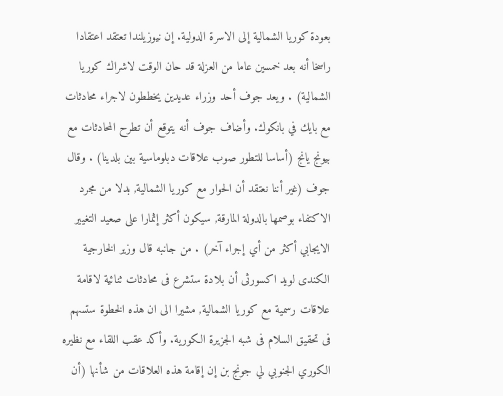بعودة كوريا الشمالية إلى الاسرة الدولية. إن نيوزيلندا تعتقد اعتقادا راسخا أنه بعد خمسين عاما من العزلة قد حان الوقت لاشراك كوريا الشمالية) . ويعد جوف أحد وزراء عديدين يخططون لاجراء محادثات مع بايك في بانكوك. وأضاف جوف أنه يتوقع أن تطرح المحادثات مع بيونج يانج (أساسا للتطور صوب علاقات دبلوماسية بين بلدينا) . وقال جوف (غير أننا نعتقد أن الحوار مع كوريا الشمالية, بدلا من مجرد الاكتفاء بوصمها بالدولة المارقة, سيكون أكثر إثمارا على صعيد التغيير الايجابي أكثر من أي إجراء آخر) . من جانبه قال وزير الخارجية الكندى لويد اكسورثى أن بلادة ستشرع فى محادثات ثنائية لاقامة علاقات رسمية مع كوريا الشمالية, مشيرا الى ان هذه الخطوة ستسهم فى تحقيق السلام فى شبه الجزيرة الكورية. وأكد عقب اللقاء مع نظيره الكوري الجنوبي لي جونج بن إن إقامة هذه العلاقات من شأنها (أن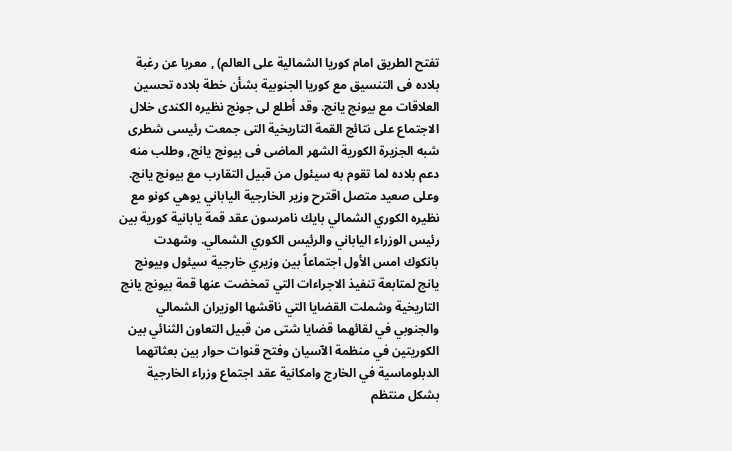تفتح الطريق امام كوريا الشمالية على العالم) , معربا عن رغبة بلاده فى التنسيق مع كوريا الجنوبية بشأن خطة بلاده تحسين العلاقات مع بيونج يانج. وقد أطلع لى جونج نظيره الكندى خلال الاجتماع على نتائج القمة التاريخية التى جمعت رئيسى شطرى شبه الجزيرة الكورية الشهر الماضى فى بيونج يانج, وطلب منه دعم بلاده لما تقوم به سيئول من قبيل التقارب مع بيونج يانج. وعلى صعيد متصل اقترح وزير الخارجية الياباني يوهي كونو مع نظيره الكوري الشمالي بايك نامرسون عقد قمة يابانية كورية بين رئيس الوزراء الياباني والرئيس الكوري الشمالي. وشهدت بانكوك امس الأول اجتماعاً بين وزيري خارجية سيئول وبيونج يانج لمتابعة تنفيذ الاجراءات التي تمخضت عنها قمة بيونج يانج التاريخية وشملت القضايا التي ناقشها الوزيران الشمالي والجنوبي في لقائهما قضايا شتى من قبيل التعاون الثنائي بين الكوريتين في منظمة الآسيان وفتح قنوات حوار بين بعثاتهما الدبلوماسية في الخارج وامكانية عقد اجتماع وزراء الخارجية بشكل منتظم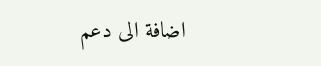اضافة الى دعم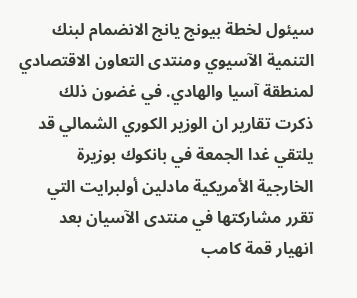سيئول لخطة بيونج يانج الانضمام لبنك التنمية الآسيوي ومنتدى التعاون الاقتصادي لمنطقة آسيا والهادي. في غضون ذلك ذكرت تقارير ان الوزير الكوري الشمالي قد يلتقي غدا الجمعة في بانكوك بوزيرة الخارجية الأمريكية مادلين أولبرايت التي تقرر مشاركتها في منتدى الآسيان بعد انهيار قمة كامب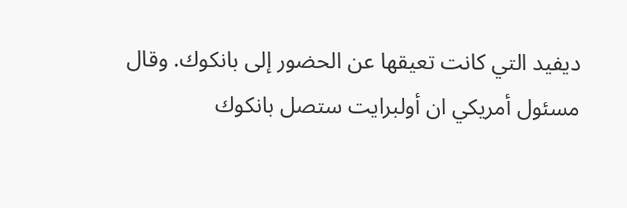ديفيد التي كانت تعيقها عن الحضور إلى بانكوك. وقال مسئول أمريكي ان أولبرايت ستصل بانكوك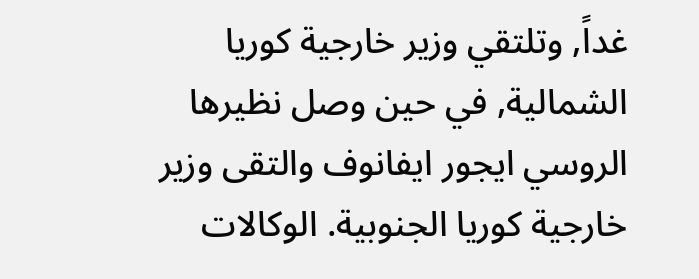غداً, وتلتقي وزير خارجية كوريا الشمالية, في حين وصل نظيرها الروسي ايجور ايفانوف والتقى وزير خارجية كوريا الجنوبية. الوكالات